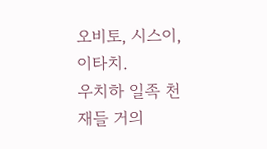오비토, 시스이, 이타치.
우치하 일족 천재들 거의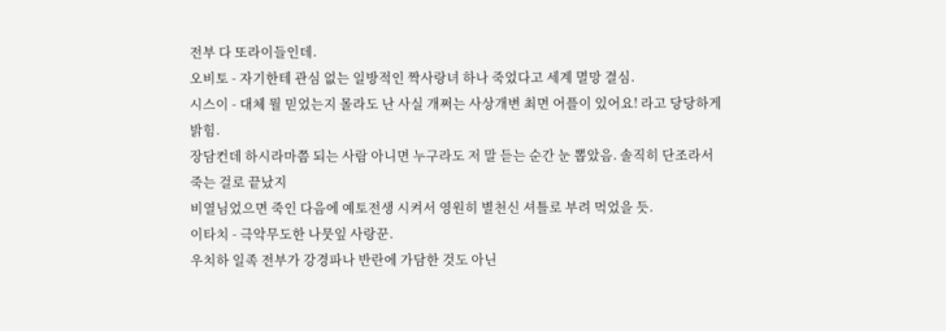전부 다 또라이들인데.
오비토 - 자기한테 관심 없는 일방적인 짝사랑녀 하나 죽었다고 세계 멸망 결심.
시스이 - 대체 뭘 믿었는지 몰라도 난 사실 개쩌는 사상개변 최면 어플이 있어요! 라고 당당하게 밝힘.
장담컨데 하시라마쯤 되는 사람 아니면 누구라도 저 말 듣는 순간 눈 뽑았음. 솔직히 단조라서 죽는 걸로 끝났지
비열님었으면 죽인 다음에 예토전생 시켜서 영원히 별천신 셔틀로 부려 먹었을 듯.
이타치 - 극악무도한 나뭇잎 사랑꾼.
우치하 일족 전부가 강경파나 반란에 가담한 것도 아닌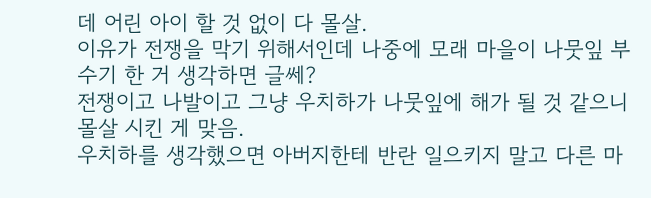데 어린 아이 할 것 없이 다 몰살.
이유가 전쟁을 막기 위해서인데 나중에 모래 마을이 나뭇잎 부수기 한 거 생각하면 글쎄?
전쟁이고 나발이고 그냥 우치하가 나뭇잎에 해가 될 것 같으니 몰살 시킨 게 맞음.
우치하를 생각했으면 아버지한테 반란 일으키지 말고 다른 마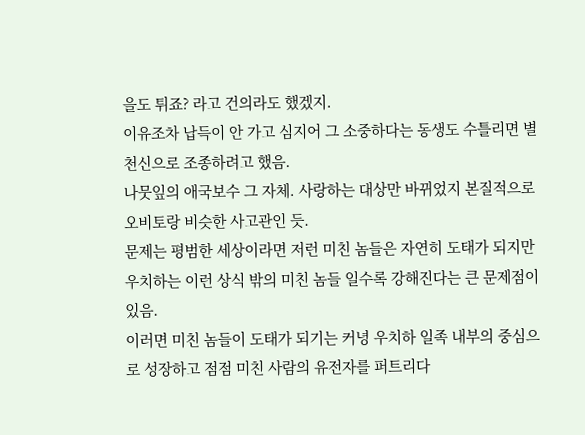을도 튀죠? 라고 건의라도 했겠지.
이유조차 납득이 안 가고 심지어 그 소중하다는 동생도 수틀리면 별천신으로 조종하려고 했음.
나뭇잎의 애국보수 그 자체. 사랑하는 대상만 바뀌었지 본질적으로 오비토랑 비슷한 사고관인 듯.
문제는 평범한 세상이라면 저런 미친 놈들은 자연히 도태가 되지만 우치하는 이런 상식 밖의 미친 놈들 일수록 강해진다는 큰 문제점이 있음.
이러면 미친 놈들이 도태가 되기는 커녕 우치하 일족 내부의 중심으로 성장하고 점점 미친 사람의 유전자를 퍼트리다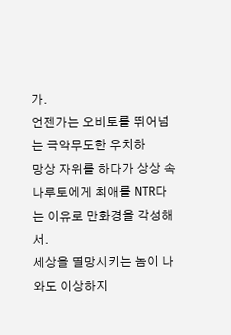가.
언젠가는 오비토를 뛰어넘는 극악무도한 우치하
망상 자위를 하다가 상상 속 나루토에게 최애를 NTR다는 이유로 만화경을 각성해서.
세상을 멸망시키는 놈이 나와도 이상하지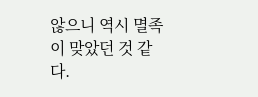않으니 역시 멸족이 맞았던 것 같다.